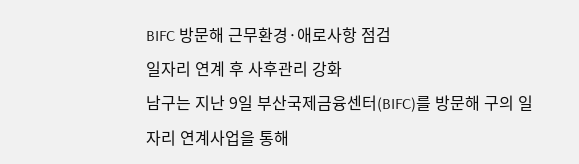BIFC 방문해 근무환경·애로사항 점검
일자리 연계 후 사후관리 강화
남구는 지난 9일 부산국제금융센터(BIFC)를 방문해 구의 일자리 연계사업을 통해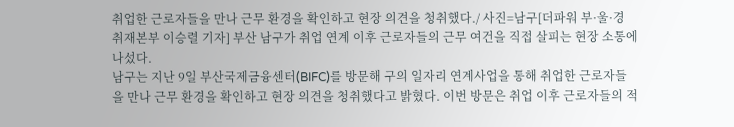취업한 근로자들을 만나 근무 환경을 확인하고 현장 의견을 청취했다./ 사진=남구[더파워 부·울·경 취재본부 이승렬 기자] 부산 남구가 취업 연계 이후 근로자들의 근무 여건을 직접 살피는 현장 소통에 나섰다.
남구는 지난 9일 부산국제금융센터(BIFC)를 방문해 구의 일자리 연계사업을 통해 취업한 근로자들을 만나 근무 환경을 확인하고 현장 의견을 청취했다고 밝혔다. 이번 방문은 취업 이후 근로자들의 적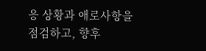응 상황과 애로사항을 점검하고, 향후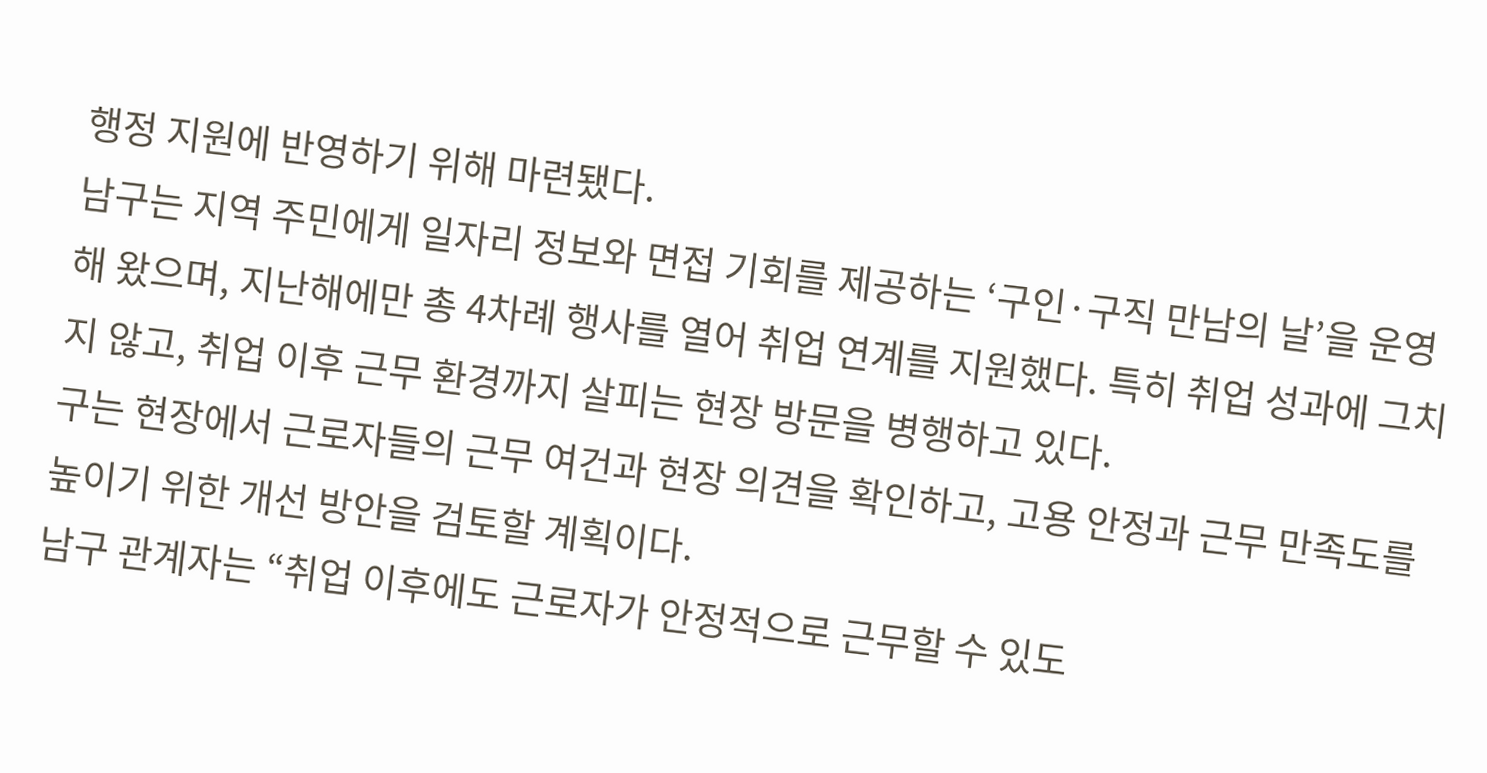행정 지원에 반영하기 위해 마련됐다.
남구는 지역 주민에게 일자리 정보와 면접 기회를 제공하는 ‘구인·구직 만남의 날’을 운영해 왔으며, 지난해에만 총 4차례 행사를 열어 취업 연계를 지원했다. 특히 취업 성과에 그치지 않고, 취업 이후 근무 환경까지 살피는 현장 방문을 병행하고 있다.
구는 현장에서 근로자들의 근무 여건과 현장 의견을 확인하고, 고용 안정과 근무 만족도를 높이기 위한 개선 방안을 검토할 계획이다.
남구 관계자는 “취업 이후에도 근로자가 안정적으로 근무할 수 있도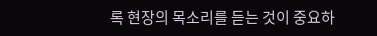록 현장의 목소리를 듣는 것이 중요하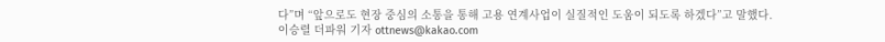다”며 “앞으로도 현장 중심의 소통을 통해 고용 연계사업이 실질적인 도움이 되도록 하겠다”고 말했다.
이승렬 더파워 기자 ottnews@kakao.com